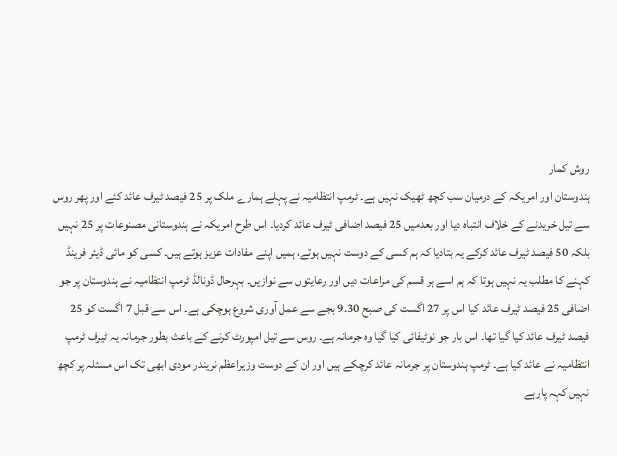روش کمار
ہندوستان اور امریکہ کے درمیان سب کچھ ٹھیک نہیں ہے۔ ٹرمپ انتظامیہ نے پہلے ہمارے ملک پر 25 فیصد ٹیرف عائد کئے اور پھر روس سے تیل خریدنے کے خلاف انتباہ دیا اور بعدمیں 25 فیصد اضافی ٹیرف عائد کردیا۔ اس طرح امریکہ نے ہندوستانی مصنوعات پر 25 نہیں بلکہ 50 فیصد ٹیرف عائد کرکے یہ بتادیا کہ ہم کسی کے دوست نہیں ہوتے، ہمیں اپنے مفادات عزیز ہوتے ہیں۔ کسی کو مائی ڈیئر فرینڈ کہنے کا مطلب یہ نہیں ہوتا کہ ہم اسے ہر قسم کی مراعات دیں اور رعایتوں سے نوازیں۔ بہرحال ڈونالڈ ٹرمپ انتظامیہ نے ہندوستان پر جو اضافی 25 فیصد ٹیرف عائد کیا اس پر 27 اگست کی صبح 9.30 بجے سے عمل آوری شروع ہوچکی ہے۔ اس سے قبل 7 اگست کو 25 فیصد ٹیرف عائد کیا گیا تھا۔ اس بار جو نوٹیفائی کیا گیا وہ جرمانہ ہے۔ روس سے تیل امپورٹ کرنے کے باعث بطور جرمانہ یہ ٹیرف ٹرمپ انتظامیہ نے عائد کیا ہے۔ ٹرمپ ہندوستان پر جرمانہ عائد کرچکے ہیں اور ان کے دوست وزیراعظم نریندر مودی ابھی تک اس مسئلہ پر کچھ نہیں کہہ پارہے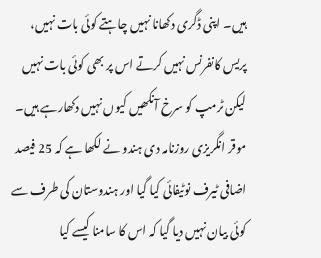ہیں۔ اپنی ڈگری دکھانا نہیں چاہتے کوئی بات نہیں، پریس کانفرنس نہیں کرتے اس پر بھی کوئی بات نہیں لیکن ٹرمپ کو سرخ آنکھیں کیوں نہیں دکھارہے ہیں۔ موقر انگریزی روزنامہ دی ہندو نے لکھا ہے کہ 25 فیصد اضافی ٹیرف نوٹیفائی کیا گیا اور ہندوستان کی طرف سے کوئی بیان نہیں دیا گیا کہ اس کا سامنا کیسے کیا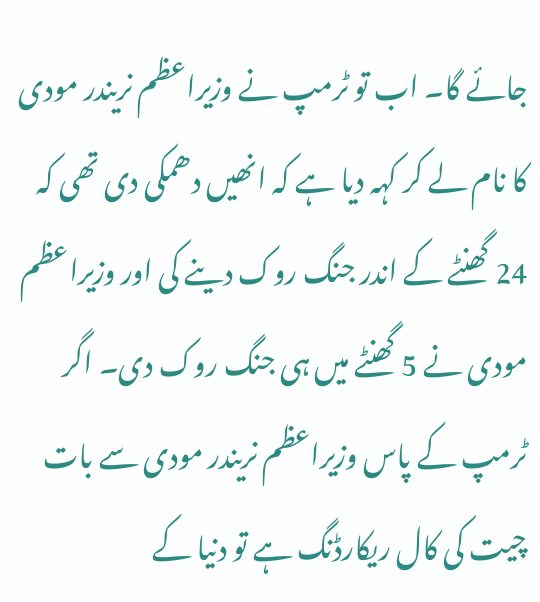جائے گا۔ اب تو ٹرمپ نے وزیراعظم نریندر مودی کا نام لے کر کہہ دیا ہے کہ انھیں دھمکی دی تھی کہ 24 گھنٹے کے اندر جنگ روک دینے کی اور وزیراعظم مودی نے 5 گھنٹے میں ہی جنگ روک دی۔ اگر ٹرمپ کے پاس وزیراعظم نریندر مودی سے بات چیت کی کال ریکارڈنگ ہے تو دنیا کے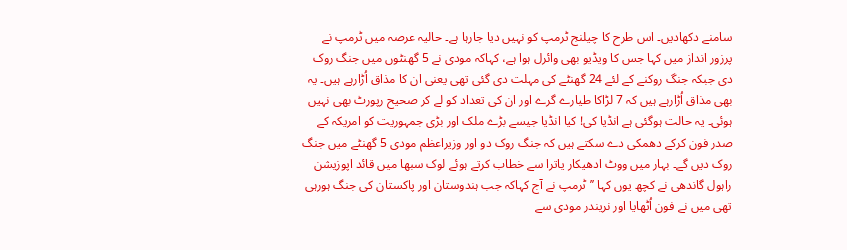سامنے دکھادیں۔ اس طرح کا چیلنج ٹرمپ کو نہیں دیا جارہا ہے۔ حالیہ عرصہ میں ٹرمپ نے پرزور انداز میں کہا جس کا ویڈیو بھی وائرل ہوا ہے، کہاکہ مودی نے 5 گھنٹوں میں جنگ روک دی جبکہ جنگ روکنے کے لئے 24 گھنٹے کی مہلت دی گئی تھی یعنی ان کا مذاق اُڑارہے ہیں۔ یہ بھی مذاق اُڑارہے ہیں کہ 7 لڑاکا طیارے گرے اور ان کی تعداد کو لے کر صحیح رپورٹ بھی نہیں ہوئی۔ یہ حالت ہوگئی ہے انڈیا کی! کیا انڈیا جیسے بڑے ملک اور بڑی جمہوریت کو امریکہ کے صدر فون کرکے دھمکی دے سکتے ہیں کہ جنگ روک دو اور وزیراعظم مودی 5 گھنٹے میں جنگ روک دیں گے۔ بہار میں ووٹ ادھیکار یاترا سے خطاب کرتے ہوئے لوک سبھا میں قائد اپوزیشن راہول گاندھی نے کچھ یوں کہا ’’ٹرمپ نے آج کہاکہ جب ہندوستان اور پاکستان کی جنگ ہورہی تھی میں نے فون اُٹھایا اور نریندر مودی سے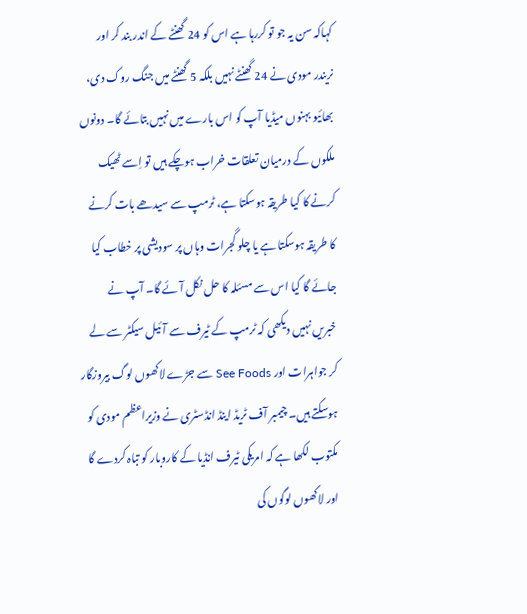کہاکہ سن یہ جو تو کررہا ہے اس کو 24 گھنٹے کے اندر بند کر اور نریندر مودی نے 24 گھنٹے نہیں بلکہ 5 گھنٹے میں جنگ روک دی، بھائیو بہنوں میڈیا آپ کو اس بارے میں نہیں بتائے گا۔ دونوں ملکوں کے درمیان تعلقات خراب ہوچکے ہیں تو اِسے ٹھیک کرنے کا کیا طریقہ ہوسکتا ہے، ٹرمپ سے سیدھے بات کرنے کا طریقہ ہوسکتا ہے یا چلو گجرات وہاں پر سودیشی پر خطاب کیا جائے گا کیا اس سے مسئلہ کا حل نکل آئے گا۔ آپ نے خبریں نہیں دیکھی کہ ٹرمپ کے ٹیرف سے آئیل سیکٹر سے لے کر جواہرات اور See Foods سے جڑے لاکھوں لوگ بیروزگار ہوسکتے ہیں۔ چیمبر آف ٹریڈ اینڈ انڈسٹری نے وزیراعظم مودی کو مکتوب لکھا ہے کہ امریکی ٹیرف انڈیا کے کاروبار کو تباہ کردے گا اور لاکھوں لوگوں کی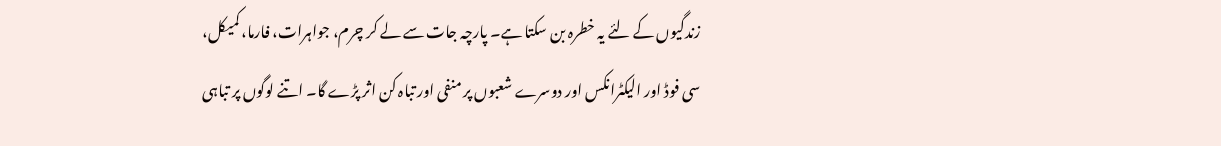زندگیوں کے لئے یہ خطرہ بن سکتا ہے۔ پارچہ جات سے لے کر چرم، جواہرات، فارما، کمیکل، سی فوڈ اور الیکٹرانکس اور دوسرے شعبوں پر منفی اور تباہ کن اثر پڑے گا۔ اتنے لوگوں پر تباہی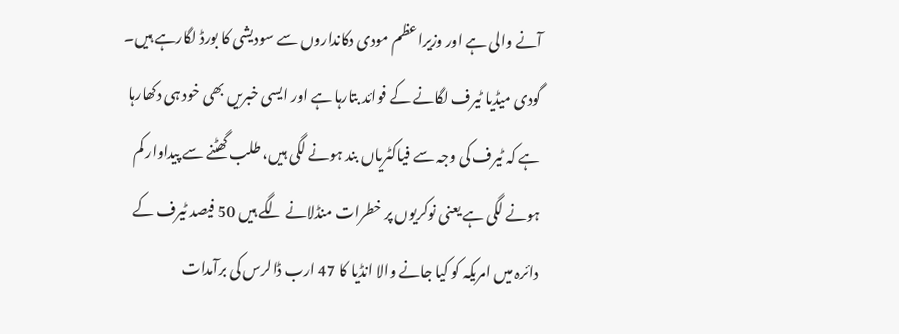آنے والی ہے اور وزیراعظم مودی دکانداروں سے سودیشی کا بورڈ لگارہے ہیں۔ گودی میڈیا ٹیرف لگانے کے فوائد بتارہا ہے اور ایسی خبریں بھی خود ہی دکھارہا ہے کہ ٹیرف کی وجہ سے فیاکٹریاں بند ہونے لگی ہیں، طلب گھٹنے سے پیداوار کم ہونے لگی ہے یعنی نوکریوں پر خطرات منڈلانے لگے ہیں 50 فیصد ٹیرف کے دائرہ میں امریکہ کو کیا جانے والا انڈیا کا 47 ارب ڈالرس کی برآمدات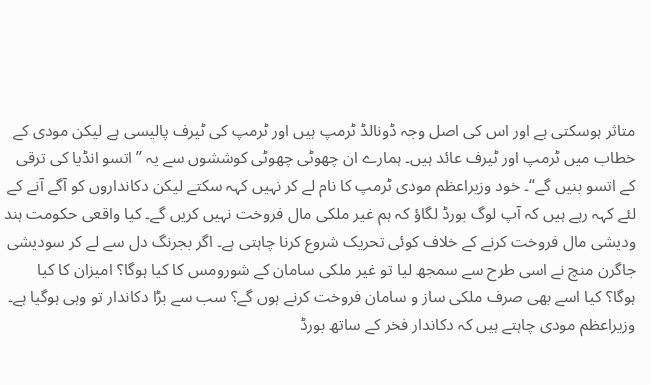متاثر ہوسکتی ہے اور اس کی اصل وجہ ڈونالڈ ٹرمپ ہیں اور ٹرمپ کی ٹیرف پالیسی ہے لیکن مودی کے خطاب میں ٹرمپ اور ٹیرف عائد ہیں۔ ہمارے ان چھوٹی چھوٹی کوششوں سے یہ ’’اتسو انڈیا کی ترقی کے اتسو بنیں گے‘‘۔ خود وزیراعظم مودی ٹرمپ کا نام لے کر نہیں کہہ سکتے لیکن دکانداروں کو آگے آنے کے لئے کہہ رہے ہیں کہ آپ لوگ بورڈ لگاؤ کہ ہم غیر ملکی مال فروخت نہیں کریں گے۔ کیا واقعی حکومت ہند ودیشی مال فروخت کرنے کے خلاف کوئی تحریک شروع کرنا چاہتی ہے۔ اگر بجرنگ دل سے لے کر سودیشی جاگرن منچ نے اسی طرح سے سمجھ لیا تو غیر ملکی سامان کے شورومس کا کیا ہوگا؟ امیزان کا کیا ہوگا؟ کیا اسے بھی صرف ملکی ساز و سامان فروخت کرنے ہوں گے؟ سب سے بڑا دکاندار تو وہی ہوگیا ہے۔ وزیراعظم مودی چاہتے ہیں کہ دکاندار فخر کے ساتھ بورڈ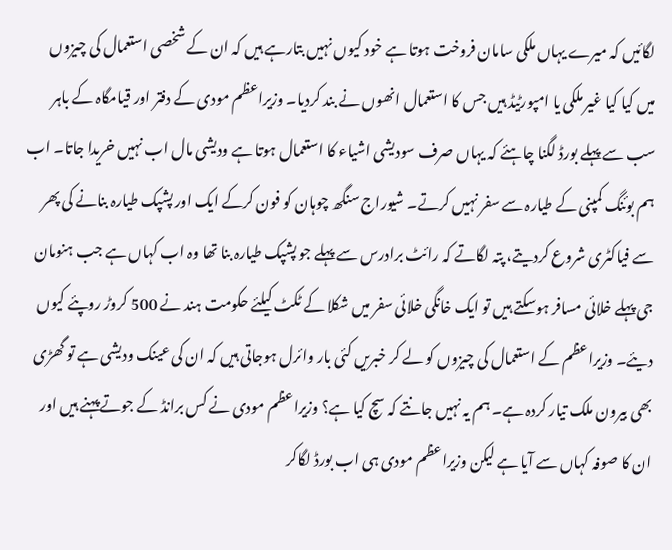لگائیں کہ میرے یہاں ملکی سامان فروخت ہوتا ہے خود کیوں نہیں بتارہے ہیں کہ ان کے شخصی استعمال کی چیزوں میں کیا کیا غیر ملکی یا امپورٹیڈ ہیں جس کا استعمال انھوں نے بند کردیا۔ وزیراعظم مودی کے دفتر اور قیامگاہ کے باہر سب سے پہلے بورڈ لگنا چاہئے کہ یہاں صرف سودیشی اشیاء کا استعمال ہوتا ہے ودیشی مال اب نہیں خریدا جاتا۔ اب ہم بوئنگ کمپنی کے طیارہ سے سفر نہیں کرتے۔ شیوراج سنگھ چوہان کو فون کرکے ایک اور پشپک طیارہ بنانے کی پھر سے فیاکٹری شروع کردیتے، پتہ لگاتے کہ رائٹ برادرس سے پہلے جو پشپک طیارہ بنا تھا وہ اب کہاں ہے جب ہنومان جی پہلے خلائی مسافر ہوسکتے ہیں تو ایک خانگی خلائی سفر میں شکلا کے ٹکٹ کیلئے حکومت ہند نے 500 کروڑ روپئے کیوں دیئے۔ وزیراعظم کے استعمال کی چیزوں کو لے کر خبریں کئی بار وائرل ہوجاتی ہیں کہ ان کی عینک ودیشی ہے تو گھڑی بھی بیرون ملک تیار کردہ ہے۔ ہم یہ نہیں جانتے کہ سچ کیا ہے؟ وزیراعظم مودی نے کس برانڈ کے جوتے پہنے ہیں اور ان کا صوفہ کہاں سے آیا ہے لیکن وزیراعظم مودی ہی اب بورڈ لگاکر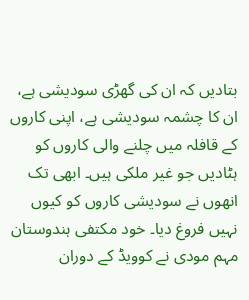بتادیں کہ ان کی گھڑی سودیشی ہے، ان کا چشمہ سودیشی ہے، اپنی کاروں کے قافلہ میں چلنے والی کاروں کو ہٹادیں جو غیر ملکی ہیں۔ ابھی تک انھوں نے سودیشی کاروں کو کیوں نہیں فروغ دیا۔ خود مکتفی ہندوستان مہم مودی نے کوویڈ کے دوران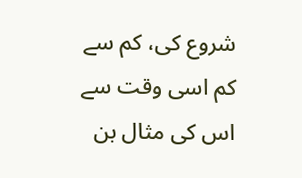شروع کی، کم سے کم اسی وقت سے اس کی مثال بن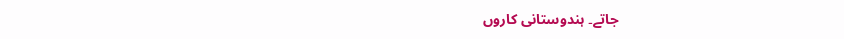جاتے۔ ہندوستانی کاروں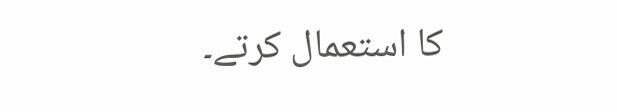کا استعمال کرتے۔